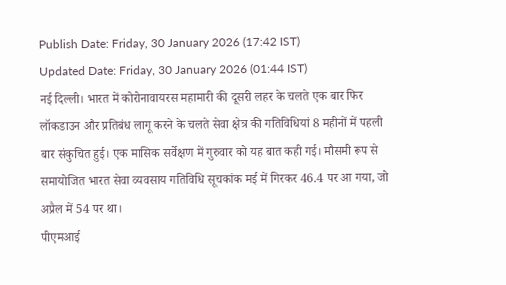Publish Date: Friday, 30 January 2026 (17:42 IST)
Updated Date: Friday, 30 January 2026 (01:44 IST)
नई दिल्ली। भारत में कोरोनावायरस महामारी की दूसरी लहर के चलते एक बार फिर लॉकडाउन और प्रतिबंध लागू करने के चलते सेवा क्षेत्र की गतिविधियां 8 महीनों में पहली बार संकुचित हुई। एक मासिक सर्वेक्षण में गुरुवार को यह बात कही गई। मौसमी रूप से समायोजित भारत सेवा व्यवसाय गतिविधि सूचकांक मई में गिरकर 46.4 पर आ गया, जो अप्रैल में 54 पर था।
पीएमआई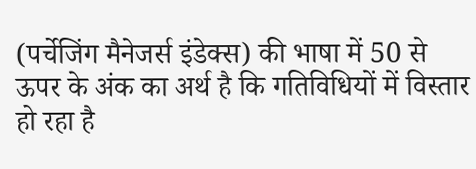(पर्चेजिंग मैनेजर्स इंडेक्स) की भाषा में 50 से ऊपर के अंक का अर्थ है कि गतिविधियों में विस्तार हो रहा है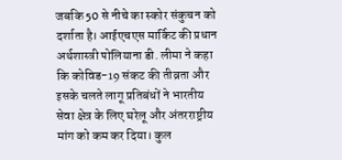जबकि 50 से नीचे का स्कोर संकुचन को दर्शाता है। आईएचएस मार्किट की प्रधान अर्थशास्त्री पोलियाना डी. लीमा ने कहा कि कोविड-19 संकट की तीव्रता और इसके चलते लागू प्रतिबंधों ने भारतीय सेवा क्षेत्र के लिए घरेलू और अंतरराष्ट्रीय मांग को कम कर दिया। कुल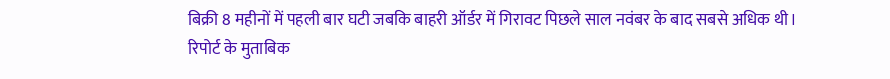बिक्री 8 महीनों में पहली बार घटी जबकि बाहरी ऑर्डर में गिरावट पिछले साल नवंबर के बाद सबसे अधिक थी।
रिपोर्ट के मुताबिक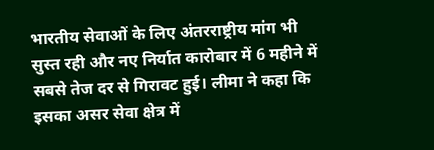भारतीय सेवाओं के लिए अंतरराष्ट्रीय मांग भी सुस्त रही और नए निर्यात कारोबार में 6 महीने में सबसे तेज दर से गिरावट हुई। लीमा ने कहा कि इसका असर सेवा क्षेत्र में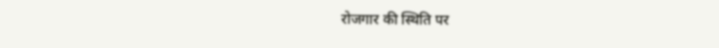रोजगार की स्थिति पर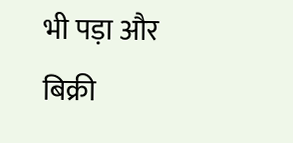भी पड़ा और बिक्री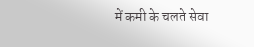में कमी के चलते सेवा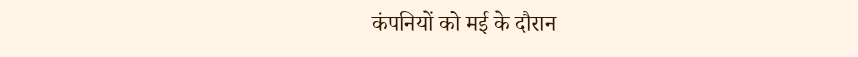कंपनियों को मई के दौरान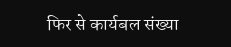फिर से कार्यबल संख्या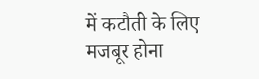में कटौती के लिए मजबूर होना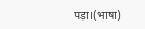पड़ा।(भाषा)